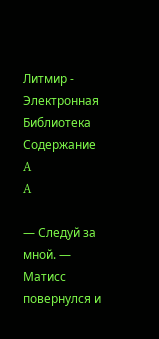Литмир - Электронная Библиотека
Содержание
A
A

— Следуй за мной. — Матисс повернулся и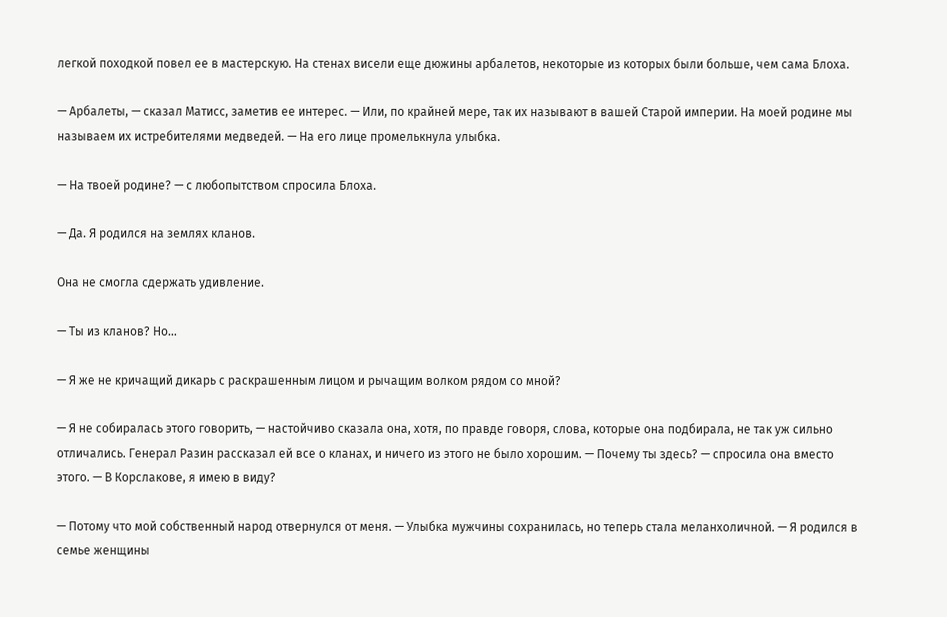легкой походкой повел ее в мастерскую. На стенах висели еще дюжины арбалетов, некоторые из которых были больше, чем сама Блоха.

— Арбалеты, — сказал Матисс, заметив ее интерес. — Или, по крайней мере, так их называют в вашей Старой империи. На моей родине мы называем их истребителями медведей. — На его лице промелькнула улыбка.

— На твоей родине? — с любопытством спросила Блоха.

— Да. Я родился на землях кланов.

Она не смогла сдержать удивление.

— Ты из кланов? Но…

— Я же не кричащий дикарь с раскрашенным лицом и рычащим волком рядом со мной?

— Я не собиралась этого говорить, — настойчиво сказала она, хотя, по правде говоря, слова, которые она подбирала, не так уж сильно отличались. Генерал Разин рассказал ей все о кланах, и ничего из этого не было хорошим. — Почему ты здесь? — спросила она вместо этого. — В Корслакове, я имею в виду?

— Потому что мой собственный народ отвернулся от меня. — Улыбка мужчины сохранилась, но теперь стала меланхоличной. — Я родился в семье женщины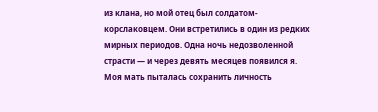из клана, но мой отец был солдатом-корслаковцем. Они встретились в один из редких мирных периодов. Одна ночь недозволенной страсти — и через девять месяцев появился я. Моя мать пыталась сохранить личность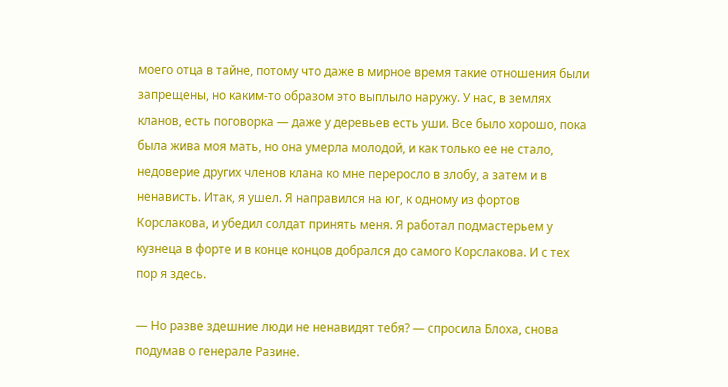моего отца в тайне, потому что даже в мирное время такие отношения были запрещены, но каким-то образом это выплыло наружу. У нас, в землях кланов, есть поговорка — даже у деревьев есть уши. Все было хорошо, пока была жива моя мать, но она умерла молодой, и как только ее не стало, недоверие других членов клана ко мне переросло в злобу, а затем и в ненависть. Итак, я ушел. Я направился на юг, к одному из фортов Корслакова, и убедил солдат принять меня. Я работал подмастерьем у кузнеца в форте и в конце концов добрался до самого Корслакова. И с тех пор я здесь.

— Но разве здешние люди не ненавидят тебя? — спросила Блоха, снова подумав о генерале Разине.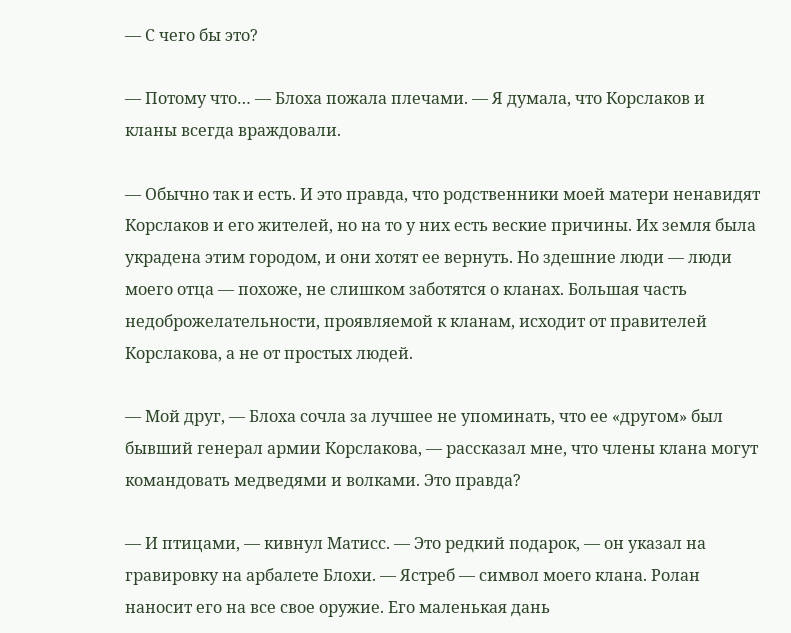— С чего бы это?

— Потому что… — Блоха пожала плечами. — Я думала, что Корслаков и кланы всегда враждовали.

— Обычно так и есть. И это правда, что родственники моей матери ненавидят Корслаков и его жителей, но на то у них есть веские причины. Их земля была украдена этим городом, и они хотят ее вернуть. Но здешние люди — люди моего отца — похоже, не слишком заботятся о кланах. Большая часть недоброжелательности, проявляемой к кланам, исходит от правителей Корслакова, а не от простых людей.

— Мой друг, — Блоха сочла за лучшее не упоминать, что ее «другом» был бывший генерал армии Корслакова, — рассказал мне, что члены клана могут командовать медведями и волками. Это правда?

— И птицами, — кивнул Матисс. — Это редкий подарок, — он указал на гравировку на арбалете Блохи. — Ястреб — символ моего клана. Ролан наносит его на все свое оружие. Его маленькая дань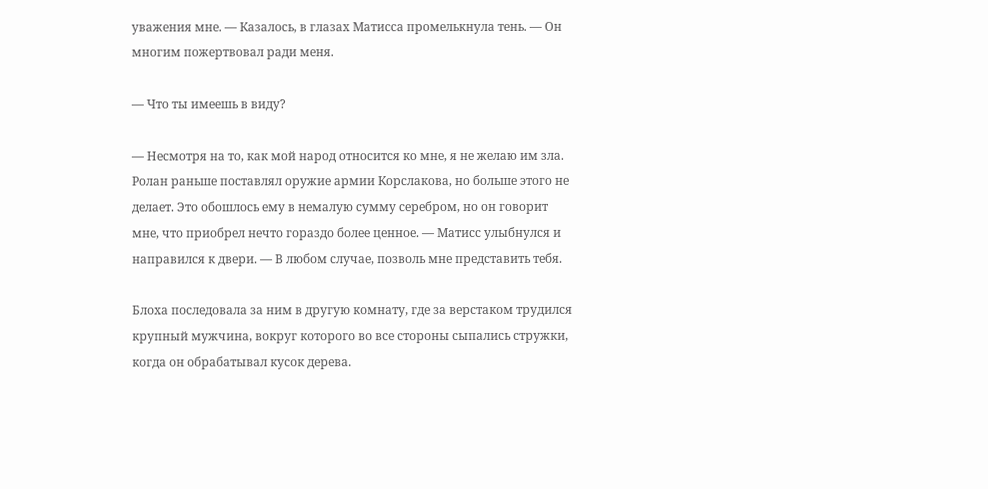уважения мне. — Казалось, в глазах Матисса промелькнула тень. — Он многим пожертвовал ради меня.

— Что ты имеешь в виду?

— Несмотря на то, как мой народ относится ко мне, я не желаю им зла. Ролан раньше поставлял оружие армии Корслакова, но больше этого не делает. Это обошлось ему в немалую сумму серебром, но он говорит мне, что приобрел нечто гораздо более ценное. — Матисс улыбнулся и направился к двери. — В любом случае, позволь мне представить тебя.

Блоха последовала за ним в другую комнату, где за верстаком трудился крупный мужчина, вокруг которого во все стороны сыпались стружки, когда он обрабатывал кусок дерева.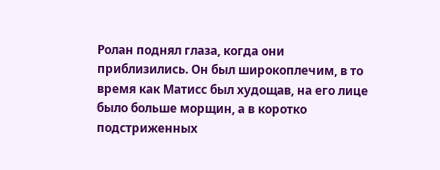Ролан поднял глаза, когда они приблизились. Он был широкоплечим, в то время как Матисс был худощав, на его лице было больше морщин, а в коротко подстриженных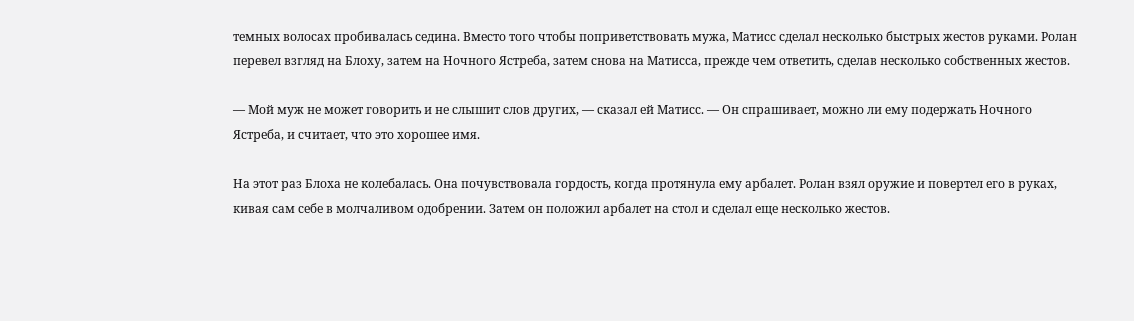темных волосах пробивалась седина. Вместо того чтобы поприветствовать мужа, Матисс сделал несколько быстрых жестов руками. Ролан перевел взгляд на Блоху, затем на Ночного Ястреба, затем снова на Матисса, прежде чем ответить, сделав несколько собственных жестов.

— Мой муж не может говорить и не слышит слов других, — сказал ей Матисс. — Он спрашивает, можно ли ему подержать Ночного Ястреба, и считает, что это хорошее имя.

На этот раз Блоха не колебалась. Она почувствовала гордость, когда протянула ему арбалет. Ролан взял оружие и повертел его в руках, кивая сам себе в молчаливом одобрении. Затем он положил арбалет на стол и сделал еще несколько жестов.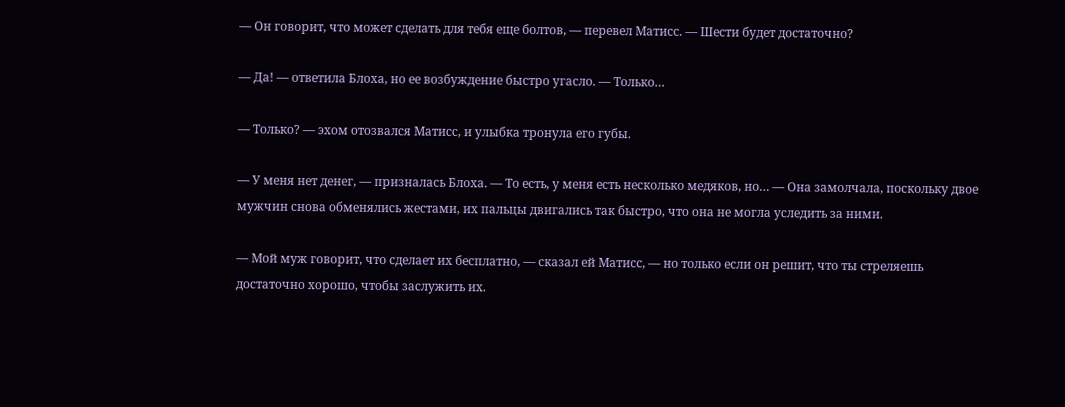— Он говорит, что может сделать для тебя еще болтов, — перевел Матисс. — Шести будет достаточно?

— Да! — ответила Блоха, но ее возбуждение быстро угасло. — Только…

— Только? — эхом отозвался Матисс, и улыбка тронула его губы.

— У меня нет денег, — призналась Блоха. — То есть, у меня есть несколько медяков, но… — Она замолчала, поскольку двое мужчин снова обменялись жестами, их пальцы двигались так быстро, что она не могла уследить за ними.

— Мой муж говорит, что сделает их бесплатно, — сказал ей Матисс, — но только если он решит, что ты стреляешь достаточно хорошо, чтобы заслужить их.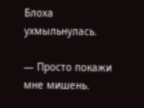Блоха ухмыльнулась.

— Просто покажи мне мишень.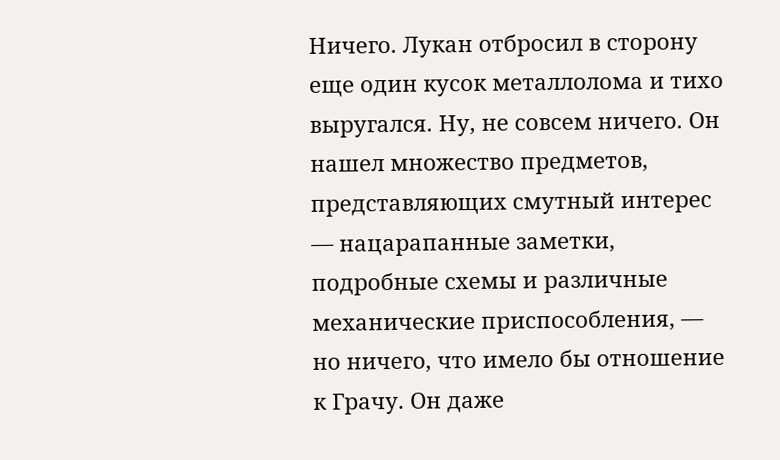Ничего. Лукан отбросил в сторону еще один кусок металлолома и тихо выругался. Ну, не совсем ничего. Он нашел множество предметов, представляющих смутный интерес — нацарапанные заметки, подробные схемы и различные механические приспособления, — но ничего, что имело бы отношение к Грачу. Он даже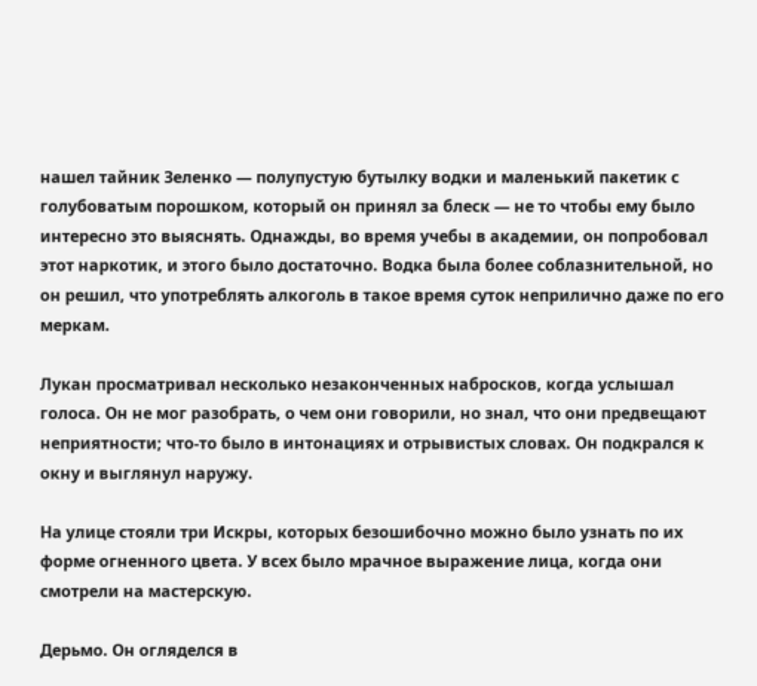нашел тайник Зеленко — полупустую бутылку водки и маленький пакетик с голубоватым порошком, который он принял за блеск — не то чтобы ему было интересно это выяснять. Однажды, во время учебы в академии, он попробовал этот наркотик, и этого было достаточно. Водка была более соблазнительной, но он решил, что употреблять алкоголь в такое время суток неприлично даже по его меркам.

Лукан просматривал несколько незаконченных набросков, когда услышал голоса. Он не мог разобрать, о чем они говорили, но знал, что они предвещают неприятности; что-то было в интонациях и отрывистых словах. Он подкрался к окну и выглянул наружу.

На улице стояли три Искры, которых безошибочно можно было узнать по их форме огненного цвета. У всех было мрачное выражение лица, когда они смотрели на мастерскую.

Дерьмо. Он огляделся в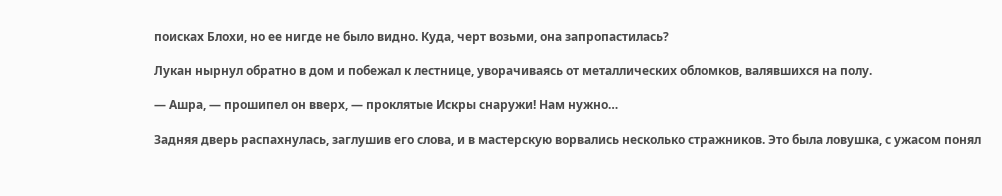поисках Блохи, но ее нигде не было видно. Куда, черт возьми, она запропастилась?

Лукан нырнул обратно в дом и побежал к лестнице, уворачиваясь от металлических обломков, валявшихся на полу.

— Ашра, — прошипел он вверх, — проклятые Искры снаружи! Нам нужно…

Задняя дверь распахнулась, заглушив его слова, и в мастерскую ворвались несколько стражников. Это была ловушка, с ужасом понял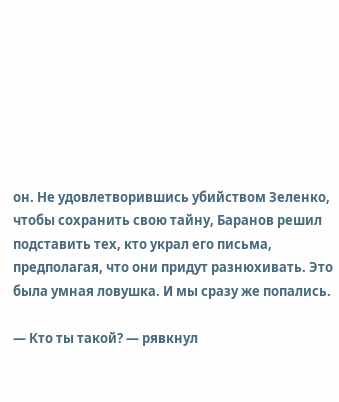он. Не удовлетворившись убийством Зеленко, чтобы сохранить свою тайну, Баранов решил подставить тех, кто украл его письма, предполагая, что они придут разнюхивать. Это была умная ловушка. И мы сразу же попались.

— Кто ты такой? — рявкнул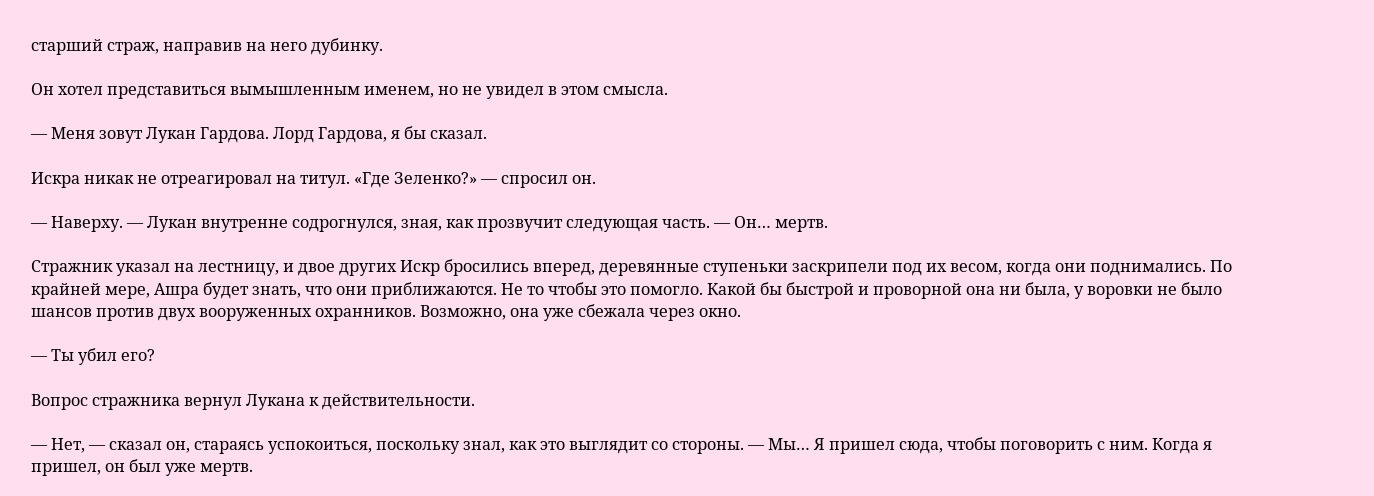старший страж, направив на него дубинку.

Он хотел представиться вымышленным именем, но не увидел в этом смысла.

— Меня зовут Лукан Гардова. Лорд Гардова, я бы сказал.

Искра никак не отреагировал на титул. «Где Зеленко?» — спросил он.

— Наверху. — Лукан внутренне содрогнулся, зная, как прозвучит следующая часть. — Он… мертв.

Стражник указал на лестницу, и двое других Искр бросились вперед, деревянные ступеньки заскрипели под их весом, когда они поднимались. По крайней мере, Ашра будет знать, что они приближаются. Не то чтобы это помогло. Какой бы быстрой и проворной она ни была, у воровки не было шансов против двух вооруженных охранников. Возможно, она уже сбежала через окно.

— Ты убил его?

Вопрос стражника вернул Лукана к действительности.

— Нет, — сказал он, стараясь успокоиться, поскольку знал, как это выглядит со стороны. — Мы… Я пришел сюда, чтобы поговорить с ним. Когда я пришел, он был уже мертв.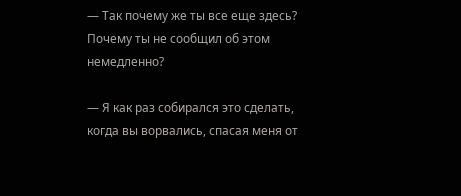— Так почему же ты все еще здесь? Почему ты не сообщил об этом немедленно?

— Я как раз собирался это сделать, когда вы ворвались, спасая меня от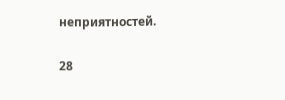неприятностей.

28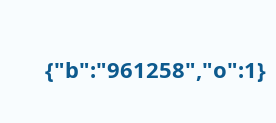{"b":"961258","o":1}